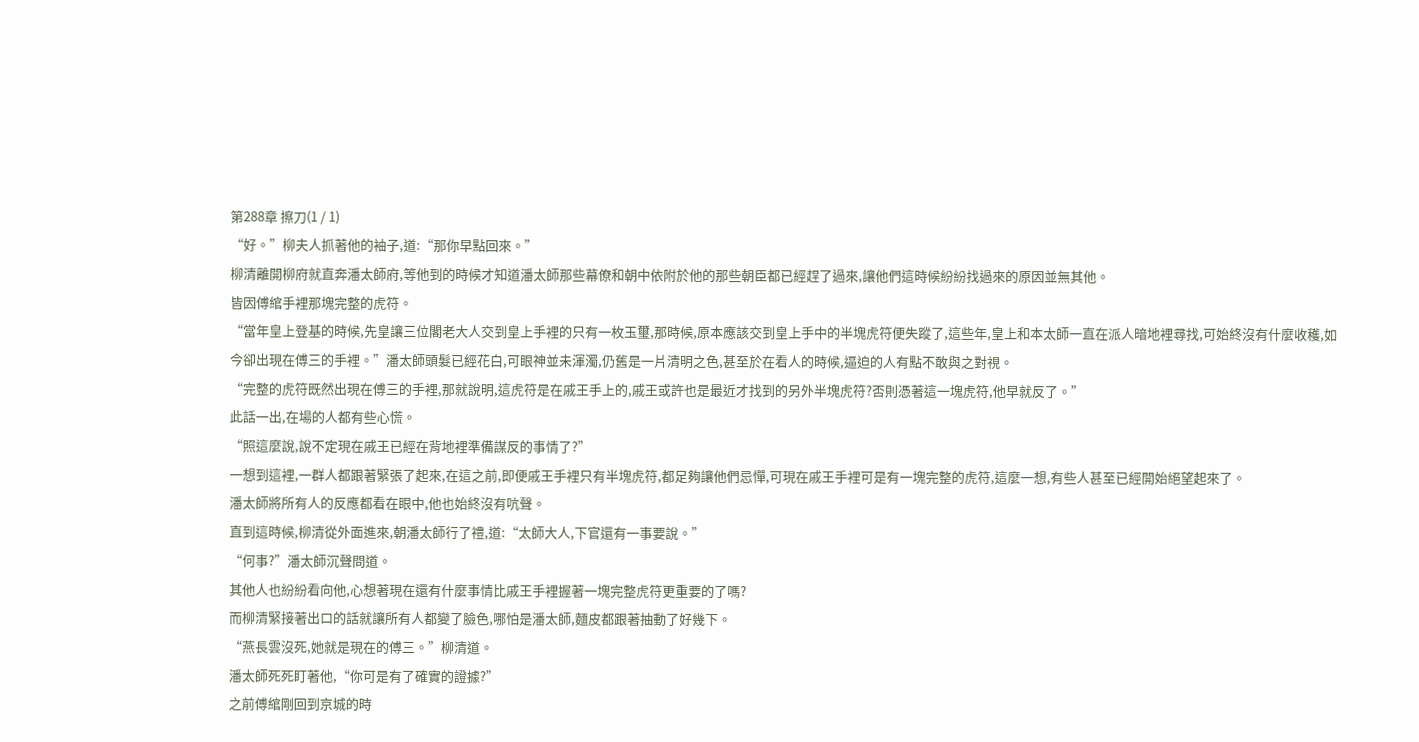第288章 擦刀(1 / 1)
“好。”柳夫人抓著他的袖子,道:“那你早點回來。”
柳清離開柳府就直奔潘太師府,等他到的時候才知道潘太師那些幕僚和朝中依附於他的那些朝臣都已經趕了過來,讓他們這時候紛紛找過來的原因並無其他。
皆因傅綰手裡那塊完整的虎符。
“當年皇上登基的時候,先皇讓三位閣老大人交到皇上手裡的只有一枚玉璽,那時候,原本應該交到皇上手中的半塊虎符便失蹤了,這些年,皇上和本太師一直在派人暗地裡尋找,可始終沒有什麼收穫,如今卻出現在傅三的手裡。”潘太師頭髮已經花白,可眼神並未渾濁,仍舊是一片清明之色,甚至於在看人的時候,逼迫的人有點不敢與之對視。
“完整的虎符既然出現在傅三的手裡,那就說明,這虎符是在戚王手上的,戚王或許也是最近才找到的另外半塊虎符?否則憑著這一塊虎符,他早就反了。”
此話一出,在場的人都有些心慌。
“照這麼說,說不定現在戚王已經在背地裡準備謀反的事情了?”
一想到這裡,一群人都跟著緊張了起來,在這之前,即便戚王手裡只有半塊虎符,都足夠讓他們忌憚,可現在戚王手裡可是有一塊完整的虎符,這麼一想,有些人甚至已經開始絕望起來了。
潘太師將所有人的反應都看在眼中,他也始終沒有吭聲。
直到這時候,柳清從外面進來,朝潘太師行了禮,道:“太師大人,下官還有一事要說。”
“何事?”潘太師沉聲問道。
其他人也紛紛看向他,心想著現在還有什麼事情比戚王手裡握著一塊完整虎符更重要的了嗎?
而柳清緊接著出口的話就讓所有人都變了臉色,哪怕是潘太師,麵皮都跟著抽動了好幾下。
“燕長雲沒死,她就是現在的傅三。”柳清道。
潘太師死死盯著他,“你可是有了確實的證據?”
之前傅綰剛回到京城的時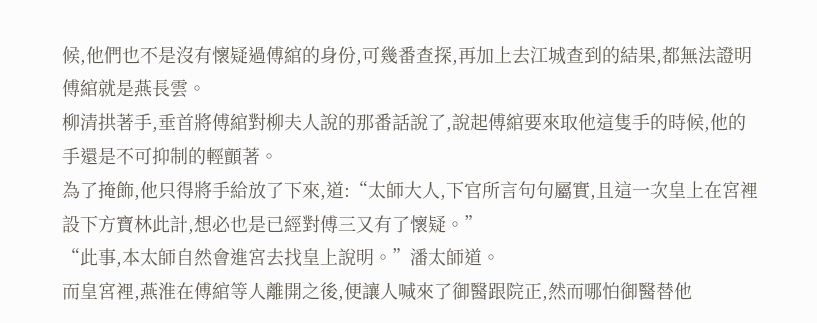候,他們也不是沒有懷疑過傅綰的身份,可幾番查探,再加上去江城查到的結果,都無法證明傅綰就是燕長雲。
柳清拱著手,垂首將傅綰對柳夫人說的那番話說了,說起傅綰要來取他這隻手的時候,他的手還是不可抑制的輕顫著。
為了掩飾,他只得將手給放了下來,道:“太師大人,下官所言句句屬實,且這一次皇上在宮裡設下方寶林此計,想必也是已經對傅三又有了懷疑。”
“此事,本太師自然會進宮去找皇上說明。”潘太師道。
而皇宮裡,燕淮在傅綰等人離開之後,便讓人喊來了御醫跟院正,然而哪怕御醫替他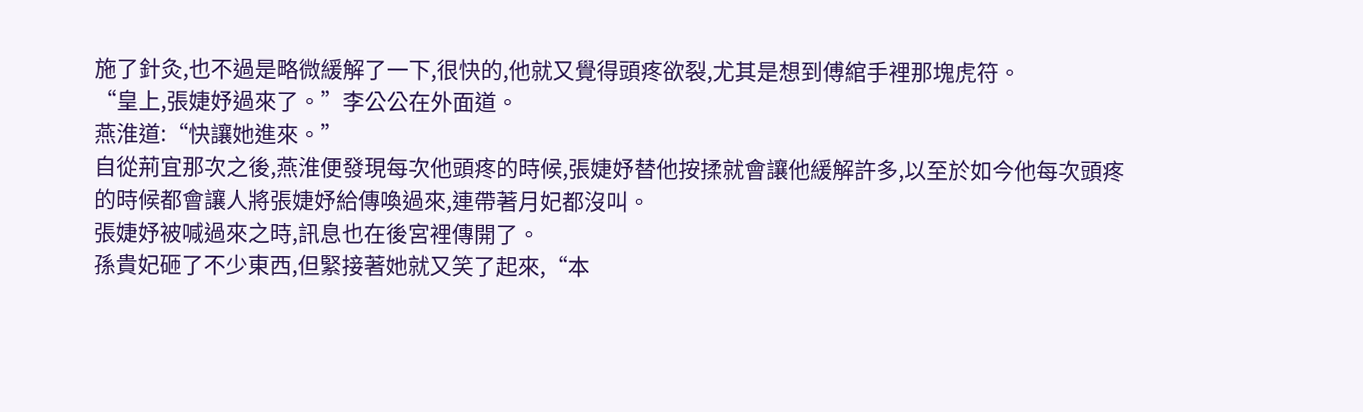施了針灸,也不過是略微緩解了一下,很快的,他就又覺得頭疼欲裂,尤其是想到傅綰手裡那塊虎符。
“皇上,張婕妤過來了。”李公公在外面道。
燕淮道:“快讓她進來。”
自從荊宜那次之後,燕淮便發現每次他頭疼的時候,張婕妤替他按揉就會讓他緩解許多,以至於如今他每次頭疼的時候都會讓人將張婕妤給傳喚過來,連帶著月妃都沒叫。
張婕妤被喊過來之時,訊息也在後宮裡傳開了。
孫貴妃砸了不少東西,但緊接著她就又笑了起來,“本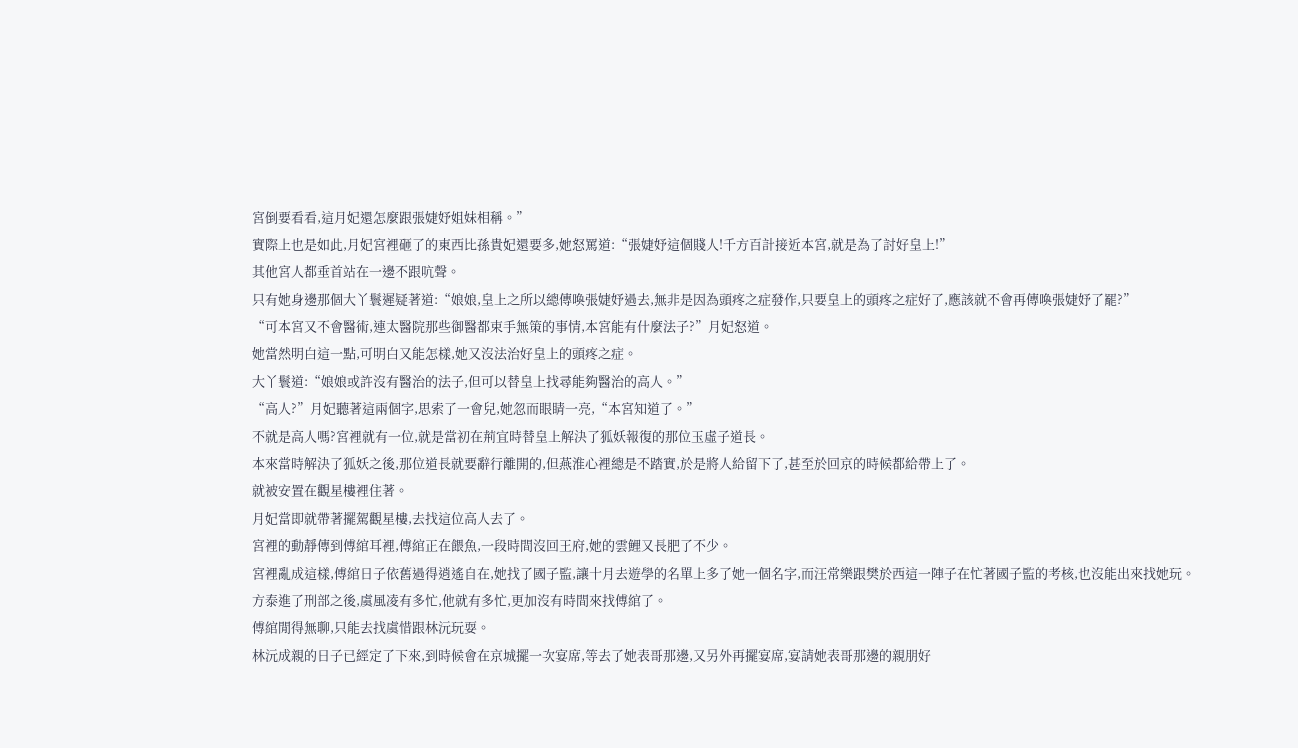宮倒要看看,這月妃還怎麼跟張婕妤姐妹相稱。”
實際上也是如此,月妃宮裡砸了的東西比孫貴妃還要多,她怒罵道:“張婕妤這個賤人!千方百計接近本宮,就是為了討好皇上!”
其他宮人都垂首站在一邊不跟吭聲。
只有她身邊那個大丫鬟遲疑著道:“娘娘,皇上之所以總傳喚張婕妤過去,無非是因為頭疼之症發作,只要皇上的頭疼之症好了,應該就不會再傳喚張婕妤了罷?”
“可本宮又不會醫術,連太醫院那些御醫都束手無策的事情,本宮能有什麼法子?”月妃怒道。
她當然明白這一點,可明白又能怎樣,她又沒法治好皇上的頭疼之症。
大丫鬟道:“娘娘或許沒有醫治的法子,但可以替皇上找尋能夠醫治的高人。”
“高人?”月妃聽著這兩個字,思索了一會兒,她忽而眼睛一亮,“本宮知道了。”
不就是高人嗎?宮裡就有一位,就是當初在荊宜時替皇上解決了狐妖報復的那位玉虛子道長。
本來當時解決了狐妖之後,那位道長就要辭行離開的,但燕淮心裡總是不踏實,於是將人給留下了,甚至於回京的時候都給帶上了。
就被安置在觀星樓裡住著。
月妃當即就帶著擺駕觀星樓,去找這位高人去了。
宮裡的動靜傳到傅綰耳裡,傅綰正在餵魚,一段時間沒回王府,她的雲鯉又長肥了不少。
宮裡亂成這樣,傅綰日子依舊過得逍遙自在,她找了國子監,讓十月去遊學的名單上多了她一個名字,而汪常樂跟樊於西這一陣子在忙著國子監的考核,也沒能出來找她玩。
方泰進了刑部之後,虞風凌有多忙,他就有多忙,更加沒有時間來找傅綰了。
傅綰閒得無聊,只能去找虞惜跟林沅玩耍。
林沅成親的日子已經定了下來,到時候會在京城擺一次宴席,等去了她表哥那邊,又另外再擺宴席,宴請她表哥那邊的親朋好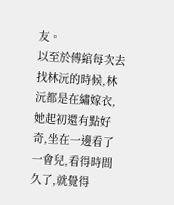友。
以至於傅綰每次去找林沅的時候,林沅都是在繡嫁衣,她起初還有點好奇,坐在一邊看了一會兒,看得時間久了,就覺得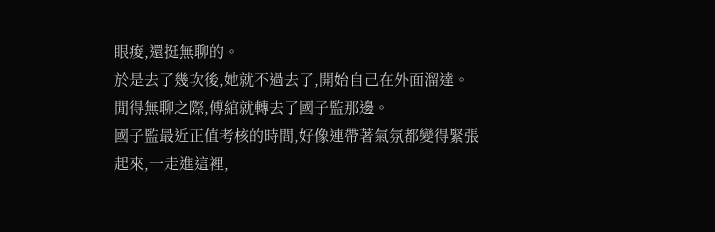眼痠,還挺無聊的。
於是去了幾次後,她就不過去了,開始自己在外面溜達。
閒得無聊之際,傅綰就轉去了國子監那邊。
國子監最近正值考核的時間,好像連帶著氣氛都變得緊張起來,一走進這裡,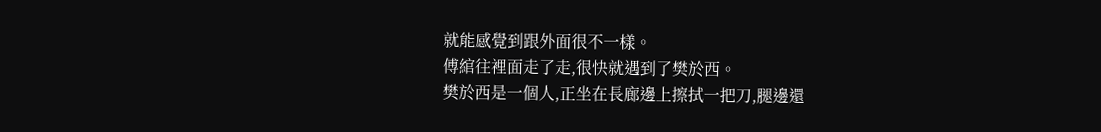就能感覺到跟外面很不一樣。
傅綰往裡面走了走,很快就遇到了樊於西。
樊於西是一個人,正坐在長廊邊上擦拭一把刀,腿邊還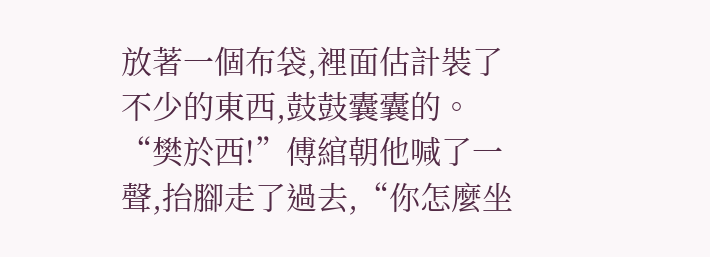放著一個布袋,裡面估計裝了不少的東西,鼓鼓囊囊的。
“樊於西!”傅綰朝他喊了一聲,抬腳走了過去,“你怎麼坐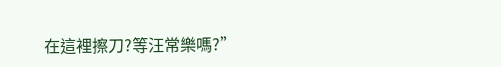在這裡擦刀?等汪常樂嗎?”